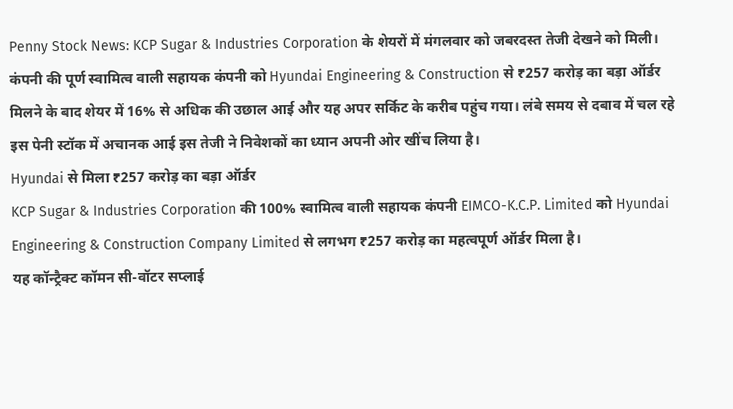Penny Stock News: KCP Sugar & Industries Corporation के शेयरों में मंगलवार को जबरदस्त तेजी देखने को मिली। कंपनी की पूर्ण स्वामित्व वाली सहायक कंपनी को Hyundai Engineering & Construction से ₹257 करोड़ का बड़ा ऑर्डर मिलने के बाद शेयर में 16% से अधिक की उछाल आई और यह अपर सर्किट के करीब पहुंच गया। लंबे समय से दबाव में चल रहे इस पेनी स्टॉक में अचानक आई इस तेजी ने निवेशकों का ध्यान अपनी ओर खींच लिया है।
Hyundai से मिला ₹257 करोड़ का बड़ा ऑर्डर
KCP Sugar & Industries Corporation की 100% स्वामित्व वाली सहायक कंपनी EIMCO-K.C.P. Limited को Hyundai Engineering & Construction Company Limited से लगभग ₹257 करोड़ का महत्वपूर्ण ऑर्डर मिला है।
यह कॉन्ट्रैक्ट कॉमन सी-वॉटर सप्लाई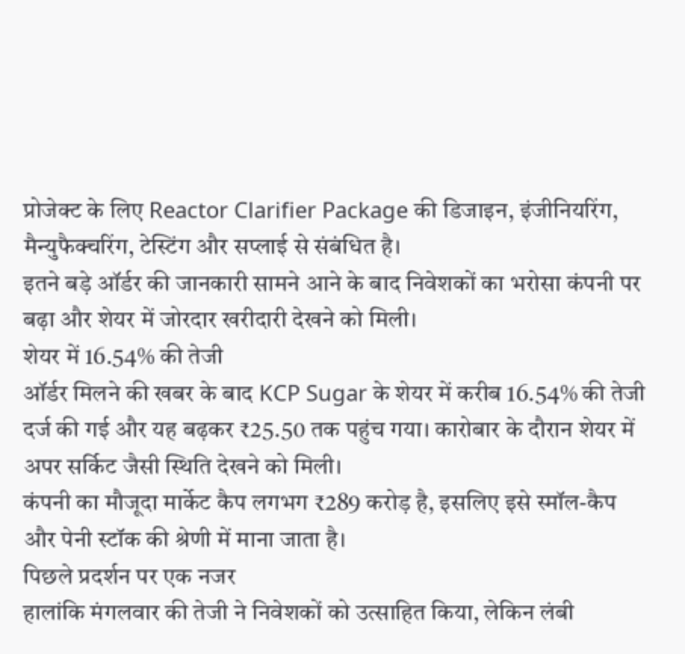प्रोजेक्ट के लिए Reactor Clarifier Package की डिजाइन, इंजीनियरिंग, मैन्युफैक्चरिंग, टेस्टिंग और सप्लाई से संबंधित है।
इतने बड़े ऑर्डर की जानकारी सामने आने के बाद निवेशकों का भरोसा कंपनी पर बढ़ा और शेयर में जोरदार खरीदारी देखने को मिली।
शेयर में 16.54% की तेजी
ऑर्डर मिलने की खबर के बाद KCP Sugar के शेयर में करीब 16.54% की तेजी दर्ज की गई और यह बढ़कर ₹25.50 तक पहुंच गया। कारोबार के दौरान शेयर में अपर सर्किट जैसी स्थिति देखने को मिली।
कंपनी का मौजूदा मार्केट कैप लगभग ₹289 करोड़ है, इसलिए इसे स्मॉल-कैप और पेनी स्टॉक की श्रेणी में माना जाता है।
पिछले प्रदर्शन पर एक नजर
हालांकि मंगलवार की तेजी ने निवेशकों को उत्साहित किया, लेकिन लंबी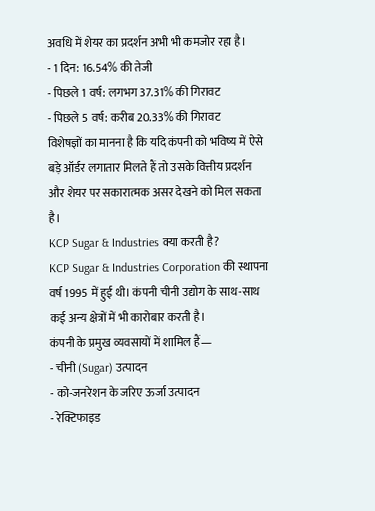अवधि में शेयर का प्रदर्शन अभी भी कमजोर रहा है।
- 1 दिन: 16.54% की तेजी
- पिछले 1 वर्ष: लगभग 37.31% की गिरावट
- पिछले 5 वर्ष: करीब 20.33% की गिरावट
विशेषज्ञों का मानना है कि यदि कंपनी को भविष्य में ऐसे बड़े ऑर्डर लगातार मिलते हैं तो उसके वित्तीय प्रदर्शन और शेयर पर सकारात्मक असर देखने को मिल सकता है।
KCP Sugar & Industries क्या करती है?
KCP Sugar & Industries Corporation की स्थापना वर्ष 1995 में हुई थी। कंपनी चीनी उद्योग के साथ-साथ कई अन्य क्षेत्रों में भी कारोबार करती है।
कंपनी के प्रमुख व्यवसायों में शामिल हैं—
- चीनी (Sugar) उत्पादन
- को-जनरेशन के जरिए ऊर्जा उत्पादन
- रेक्टिफाइड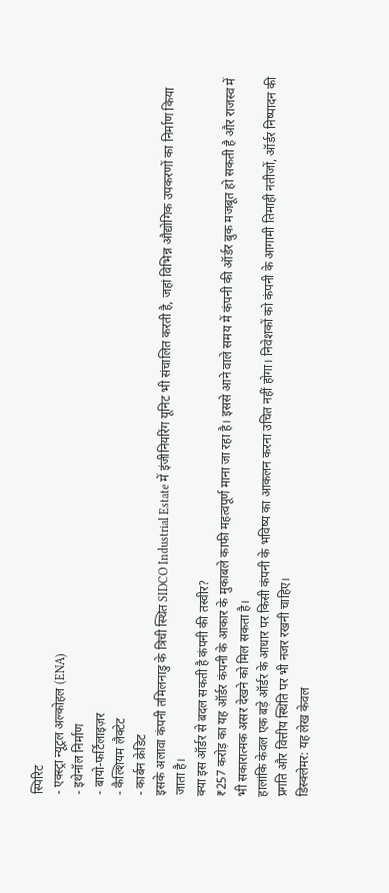स्पिरिट
- एक्स्ट्रा न्यूट्रल अल्कोहल (ENA)
- इथेनॉल निर्माण
- बायो-फर्टिलाइज़र
- कैल्शियम लैक्टेट
- कार्बन क्रेडिट
इसके अलावा कंपनी तमिलनाडु के त्रिची स्थित SIDCO Industrial Estate में इंजीनियरिंग यूनिट भी संचालित करती है, जहां विभिन्न औद्योगिक उपकरणों का निर्माण किया जाता है।
क्या इस ऑर्डर से बदल सकती है कंपनी की तस्वीर?
₹257 करोड़ का यह ऑर्डर कंपनी के आकार के मुकाबले काफी महत्वपूर्ण माना जा रहा है। इससे आने वाले समय में कंपनी की ऑर्डर बुक मजबूत हो सकती है और राजस्व में भी सकारात्मक असर देखने को मिल सकता है।
हालांकि केवल एक बड़े ऑर्डर के आधार पर किसी कंपनी के भविष्य का आकलन करना उचित नहीं होगा। निवेशकों को कंपनी के आगामी तिमाही नतीजों, ऑर्डर निष्पादन की प्रगति और वित्तीय स्थिति पर भी नजर रखनी चाहिए।
डिस्क्लेमर: यह लेख केवल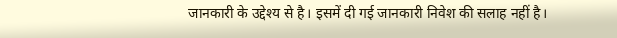जानकारी के उद्देश्य से है। इसमें दी गई जानकारी निवेश की सलाह नहीं है।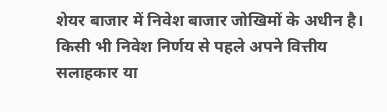शेयर बाजार में निवेश बाजार जोखिमों के अधीन है। किसी भी निवेश निर्णय से पहले अपने वित्तीय सलाहकार या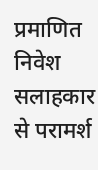प्रमाणित निवेश सलाहकार से परामर्श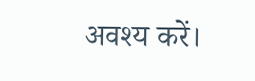अवश्य करें।